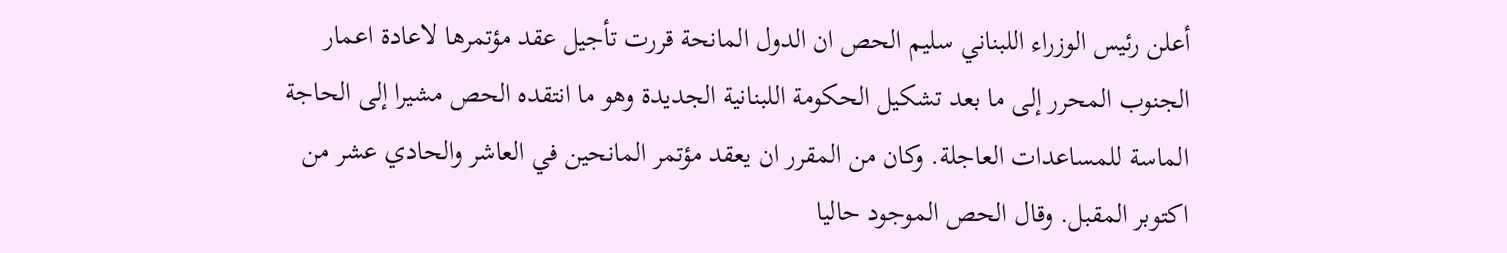أعلن رئيس الوزراء اللبناني سليم الحص ان الدول المانحة قررت تأجيل عقد مؤتمرها لاعادة اعمار الجنوب المحرر إلى ما بعد تشكيل الحكومة اللبنانية الجديدة وهو ما انتقده الحص مشيرا إلى الحاجة الماسة للمساعدات العاجلة. وكان من المقرر ان يعقد مؤتمر المانحين في العاشر والحادي عشر من اكتوبر المقبل. وقال الحص الموجود حاليا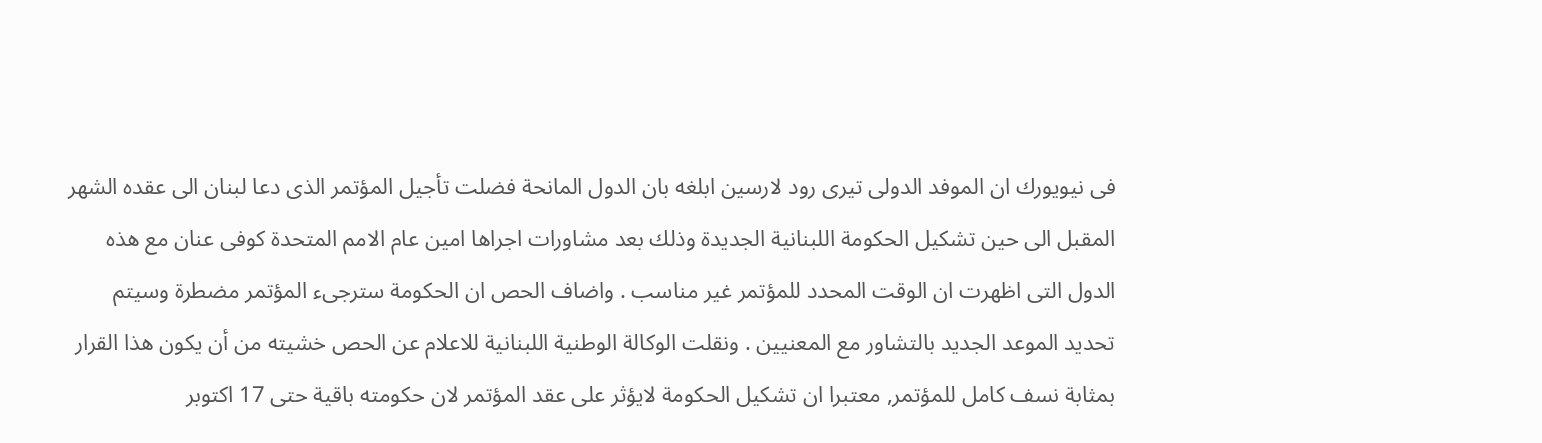فى نيويورك ان الموفد الدولى تيرى رود لارسين ابلغه بان الدول المانحة فضلت تأجيل المؤتمر الذى دعا لبنان الى عقده الشهر المقبل الى حين تشكيل الحكومة اللبنانية الجديدة وذلك بعد مشاورات اجراها امين عام الامم المتحدة كوفى عنان مع هذه الدول التى اظهرت ان الوقت المحدد للمؤتمر غير مناسب . واضاف الحص ان الحكومة سترجىء المؤتمر مضطرة وسيتم تحديد الموعد الجديد بالتشاور مع المعنيين . ونقلت الوكالة الوطنية اللبنانية للاعلام عن الحص خشيته من أن يكون هذا القرار بمثابة نسف كامل للمؤتمر, معتبرا ان تشكيل الحكومة لايؤثر على عقد المؤتمر لان حكومته باقية حتى 17 اكتوبر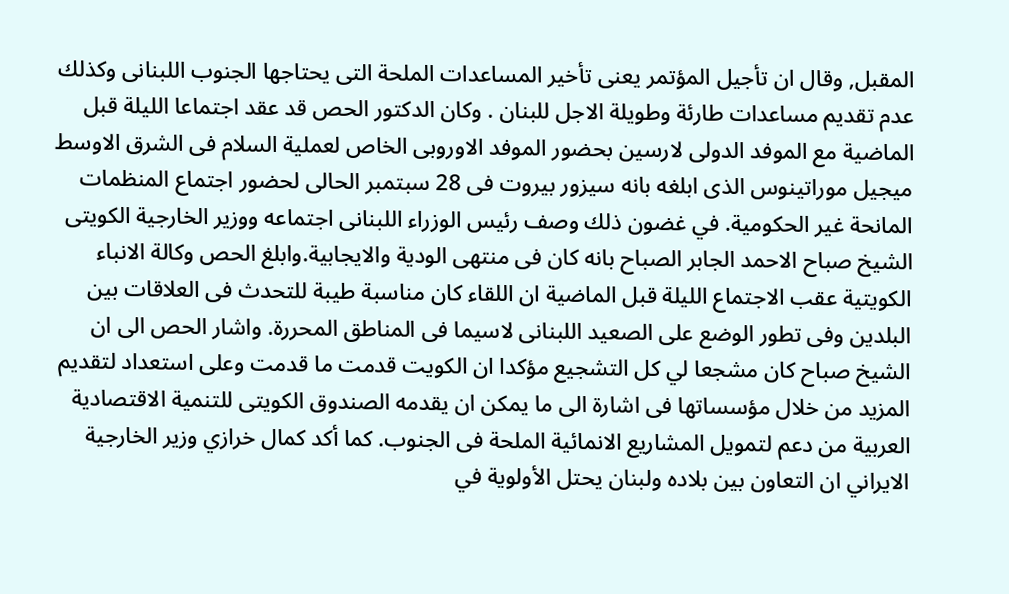المقبل, وقال ان تأجيل المؤتمر يعنى تأخير المساعدات الملحة التى يحتاجها الجنوب اللبنانى وكذلك عدم تقديم مساعدات طارئة وطويلة الاجل للبنان . وكان الدكتور الحص قد عقد اجتماعا الليلة قبل الماضية مع الموفد الدولى لارسين بحضور الموفد الاوروبى الخاص لعملية السلام فى الشرق الاوسط ميجيل موراتينوس الذى ابلغه بانه سيزور بيروت فى 28 سبتمبر الحالى لحضور اجتماع المنظمات المانحة غير الحكومية. في غضون ذلك وصف رئيس الوزراء اللبنانى اجتماعه ووزير الخارجية الكويتى الشيخ صباح الاحمد الجابر الصباح بانه كان فى منتهى الودية والايجابية.وابلغ الحص وكالة الانباء الكويتية عقب الاجتماع الليلة قبل الماضية ان اللقاء كان مناسبة طيبة للتحدث فى العلاقات بين البلدين وفى تطور الوضع على الصعيد اللبنانى لاسيما فى المناطق المحررة. واشار الحص الى ان الشيخ صباح كان مشجعا لي كل التشجيع مؤكدا ان الكويت قدمت ما قدمت وعلى استعداد لتقديم المزيد من خلال مؤسساتها فى اشارة الى ما يمكن ان يقدمه الصندوق الكويتى للتنمية الاقتصادية العربية من دعم لتمويل المشاريع الانمائية الملحة فى الجنوب. كما أكد كمال خرازي وزير الخارجية الايراني ان التعاون بين بلاده ولبنان يحتل الأولوية في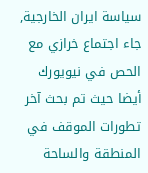سياسة ايران الخارجية, جاء اجتماع خرازي مع الحص في نيويورك أيضا حيث تم بحث آخر تطورات الموقف في المنطقة والساحة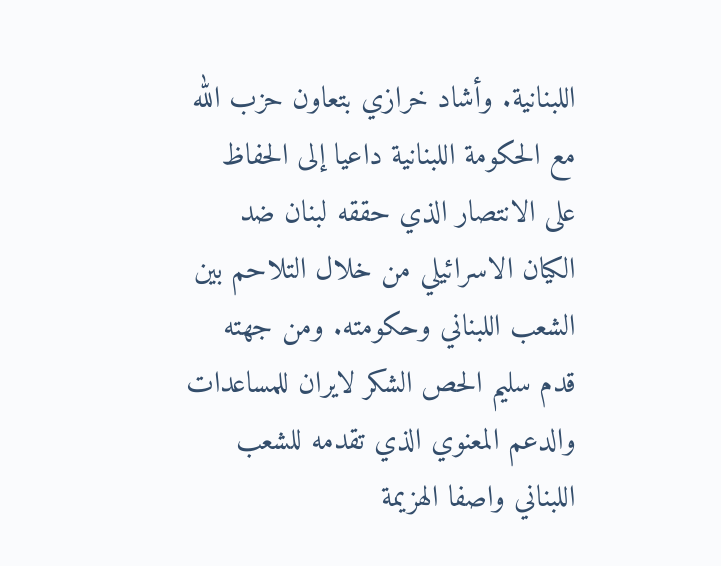اللبنانية. وأشاد خرازي بتعاون حزب الله مع الحكومة اللبنانية داعيا إلى الحفاظ على الانتصار الذي حققه لبنان ضد الكيان الاسرائيلي من خلال التلاحم بين الشعب اللبناني وحكومته. ومن جهته قدم سليم الحص الشكر لايران للمساعدات والدعم المعنوي الذي تقدمه للشعب اللبناني واصفا الهزيمة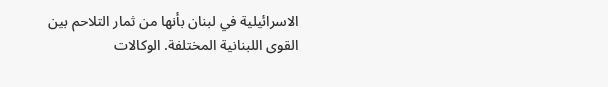الاسرائيلية في لبنان بأنها من ثمار التلاحم بين القوى اللبنانية المختلفة. الوكالات